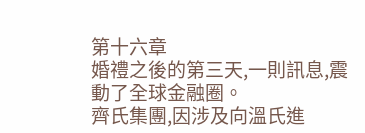第十六章
婚禮之後的第三天,一則訊息,震動了全球金融圈。
齊氏集團,因涉及向溫氏進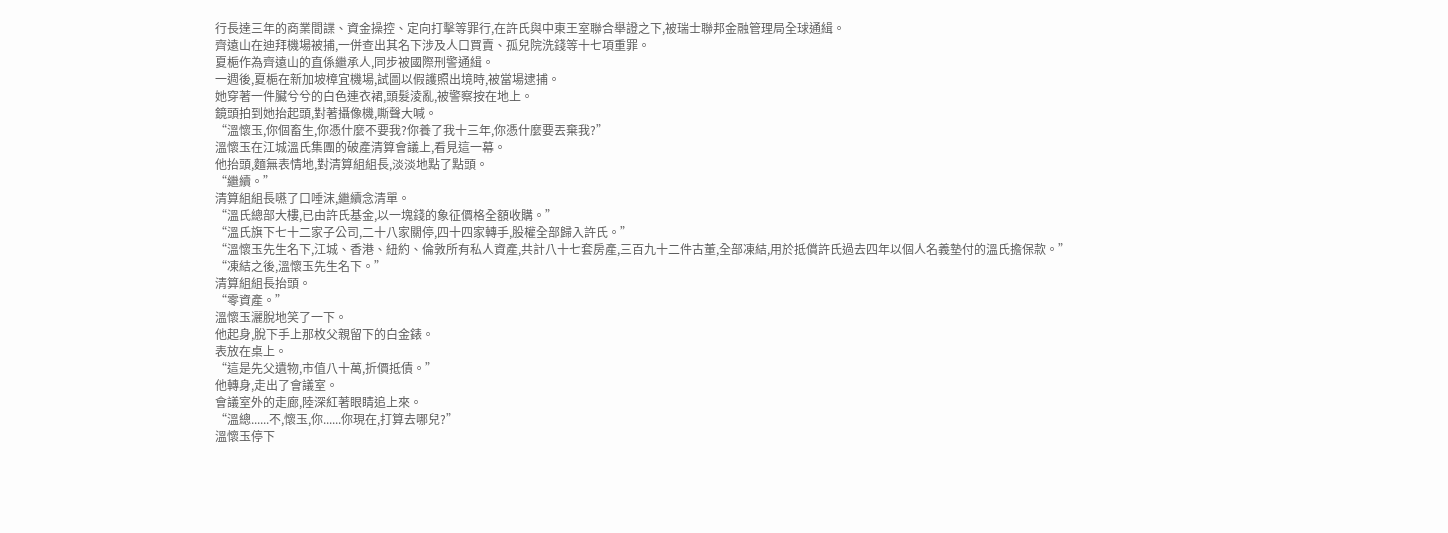行長達三年的商業間諜、資金操控、定向打擊等罪行,在許氏與中東王室聯合舉證之下,被瑞士聯邦金融管理局全球通緝。
齊遠山在迪拜機場被捕,一併查出其名下涉及人口買賣、孤兒院洗錢等十七項重罪。
夏梔作為齊遠山的直係繼承人,同步被國際刑警通緝。
一週後,夏梔在新加坡樟宜機場,試圖以假護照出境時,被當場逮捕。
她穿著一件臟兮兮的白色連衣裙,頭髮淩亂,被警察按在地上。
鏡頭拍到她抬起頭,對著攝像機,嘶聲大喊。
“溫懷玉,你個畜生,你憑什麼不要我?你養了我十三年,你憑什麼要丟棄我?”
溫懷玉在江城溫氏集團的破產清算會議上,看見這一幕。
他抬頭,麵無表情地,對清算組組長,淡淡地點了點頭。
“繼續。”
清算組組長嚥了口唾沫,繼續念清單。
“溫氏總部大樓,已由許氏基金,以一塊錢的象征價格全額收購。”
“溫氏旗下七十二家子公司,二十八家關停,四十四家轉手,股權全部歸入許氏。”
“溫懷玉先生名下,江城、香港、紐約、倫敦所有私人資產,共計八十七套房產,三百九十二件古董,全部凍結,用於抵償許氏過去四年以個人名義墊付的溫氏擔保款。”
“凍結之後,溫懷玉先生名下。”
清算組組長抬頭。
“零資產。”
溫懷玉灑脫地笑了一下。
他起身,脫下手上那枚父親留下的白金錶。
表放在桌上。
“這是先父遺物,市值八十萬,折價抵債。”
他轉身,走出了會議室。
會議室外的走廊,陸深紅著眼睛追上來。
“溫總......不,懷玉,你......你現在,打算去哪兒?”
溫懷玉停下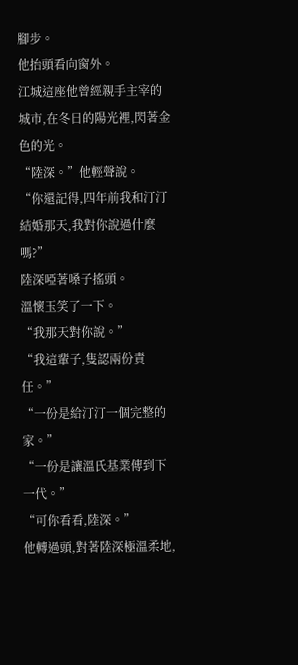腳步。
他抬頭看向窗外。
江城這座他曾經親手主宰的城市,在冬日的陽光裡,閃著金色的光。
“陸深。”他輕聲說。
“你還記得,四年前我和汀汀結婚那天,我對你說過什麼嗎?”
陸深啞著嗓子搖頭。
溫懷玉笑了一下。
“我那天對你說。”
“我這輩子,隻認兩份責任。”
“一份是給汀汀一個完整的家。”
“一份是讓溫氏基業傳到下一代。”
“可你看看,陸深。”
他轉過頭,對著陸深極溫柔地,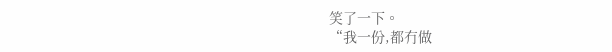笑了一下。
“我一份,都冇做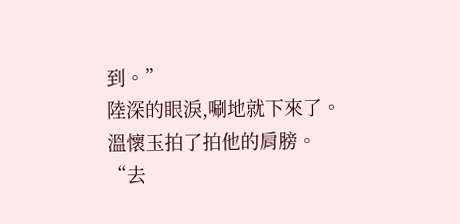到。”
陸深的眼淚,唰地就下來了。
溫懷玉拍了拍他的肩膀。
“去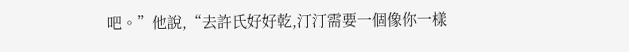吧。”他說,“去許氏好好乾,汀汀需要一個像你一樣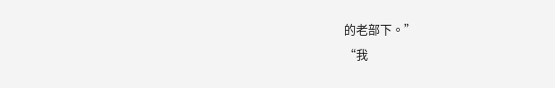的老部下。”
“我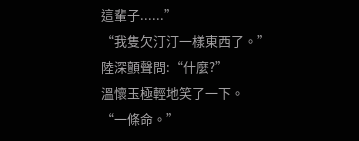這輩子......”
“我隻欠汀汀一樣東西了。”
陸深顫聲問:“什麼?”
溫懷玉極輕地笑了一下。
“一條命。”